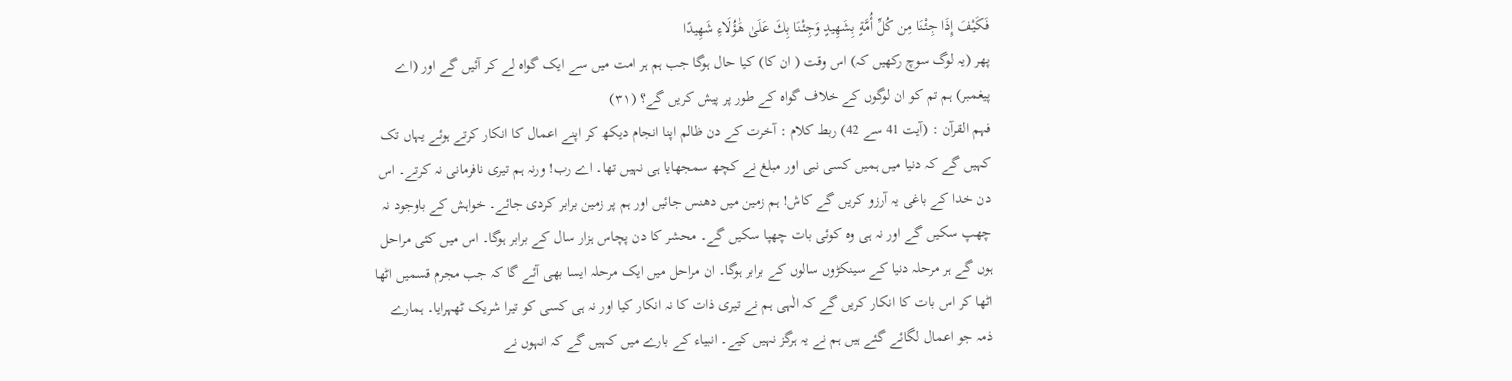فَكَيْفَ إِذَا جِئْنَا مِن كُلِّ أُمَّةٍ بِشَهِيدٍ وَجِئْنَا بِكَ عَلَىٰ هَٰؤُلَاءِ شَهِيدًا
پھر (یہ لوگ سوچ رکھیں کہ) اس وقت ( ان کا) کیا حال ہوگا جب ہم ہر امت میں سے ایک گواہ لے کر آئیں گے اور (اے پیغمبر) ہم تم کو ان لوگوں کے خلاف گواہ کے طور پر پیش کریں گے؟ (٣١)
فہم القرآن : (آیت 41 سے 42) ربط کلام : آخرت کے دن ظالم اپنا انجام دیکھ کر اپنے اعمال کا انکار کرتے ہوئے یہاں تک کہیں گے کہ دنیا میں ہمیں کسی نبی اور مبلغ نے کچھ سمجھایا ہی نہیں تھا۔ اے رب! ورنہ ہم تیری نافرمانی نہ کرتے۔ اس دن خدا کے باغی یہ آرزو کریں گے کاش! ہم زمین میں دھنس جائیں اور ہم پر زمین برابر کردی جائے۔ خواہش کے باوجود نہ چھپ سکیں گے اور نہ ہی وہ کوئی بات چھپا سکیں گے۔ محشر کا دن پچاس ہزار سال کے برابر ہوگا۔ اس میں کئی مراحل ہوں گے ہر مرحلہ دنیا کے سینکڑوں سالوں کے برابر ہوگا۔ ان مراحل میں ایک مرحلہ ایسا بھی آئے گا کہ جب مجرم قسمیں اٹھا اٹھا کر اس بات کا انکار کریں گے کہ الٰہی ہم نے تیری ذات کا نہ انکار کیا اور نہ ہی کسی کو تیرا شریک ٹھہرایا۔ ہمارے ذمہ جو اعمال لگائے گئے ہیں ہم نے یہ ہرگز نہیں کیے۔ انبیاء کے بارے میں کہیں گے کہ انہوں نے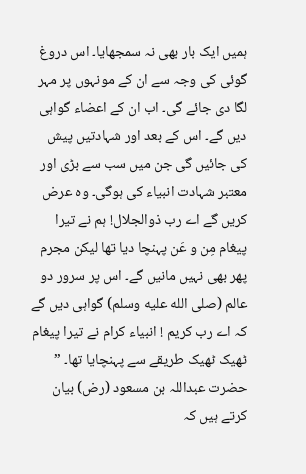ہمیں ایک بار بھی نہ سمجھایا۔ اس دروغ گوئی کی وجہ سے ان کے مونہوں پر مہر لگا دی جائے گی۔ اب ان کے اعضاء گواہی دیں گے۔ اس کے بعد اور شہادتیں پیش کی جائیں گی جن میں سب سے بڑی اور معتبر شہادت انبیاء کی ہوگی۔ وہ عرض کریں گے اے رب ذوالجلال! ہم نے تیرا پیغام مِن و عَن پہنچا دیا تھا لیکن مجرم پھر بھی نہیں مانیں گے۔ اس پر سرور دو عالم (صلى الله عليه وسلم) گواہی دیں گے کہ اے رب کریم ! انبیاء کرام نے تیرا پیغام ٹھیک ٹھیک طریقے سے پہنچایا تھا۔ ” حضرت عبداللہ بن مسعود (رض) بیان کرتے ہیں کہ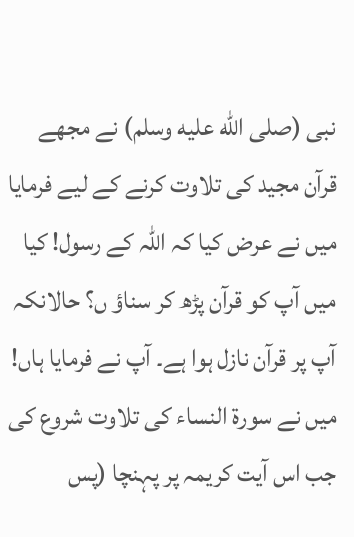نبی (صلى الله عليه وسلم) نے مجھے قرآن مجید کی تلاوت کرنے کے لیے فرمایا میں نے عرض کیا کہ اللہ کے رسول! کیا میں آپ کو قرآن پڑھ کر سناؤ ں؟ حالانکہ آپ پر قرآن نازل ہوا ہے۔ آپ نے فرمایا ہاں! میں نے سورۃ النساء کی تلاوت شروع کی جب اس آیت کریمہ پر پہنچا (پس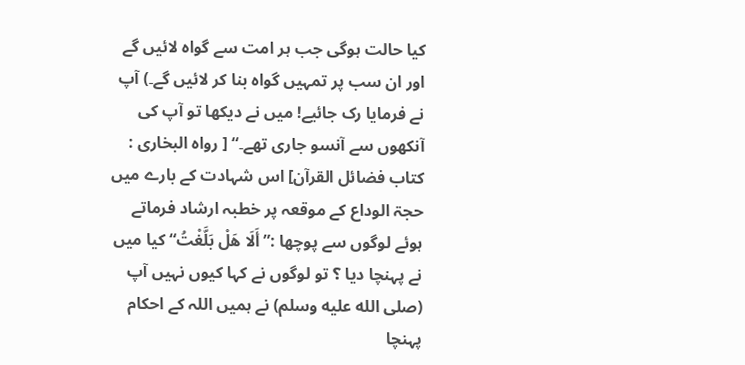کیا حالت ہوگی جب ہر امت سے گواہ لائیں گے اور ان سب پر تمہیں گواہ بنا کر لائیں گے۔) آپ نے فرمایا رک جائیے! میں نے دیکھا تو آپ کی آنکھوں سے آنسو جاری تھے۔“ [ رواہ البخاری : کتاب فضائل القرآن] اس شہادت کے بارے میں حجۃ الوداع کے موقعہ پر خطبہ ارشاد فرماتے ہوئے لوگوں سے پوچھا :”أَلَا ھَلْ بَلَّغْتُ“ کیا میں نے پہنچا دیا ؟ تو لوگوں نے کہا کیوں نہیں آپ (صلى الله عليه وسلم) نے ہمیں اللہ کے احکام پہنچا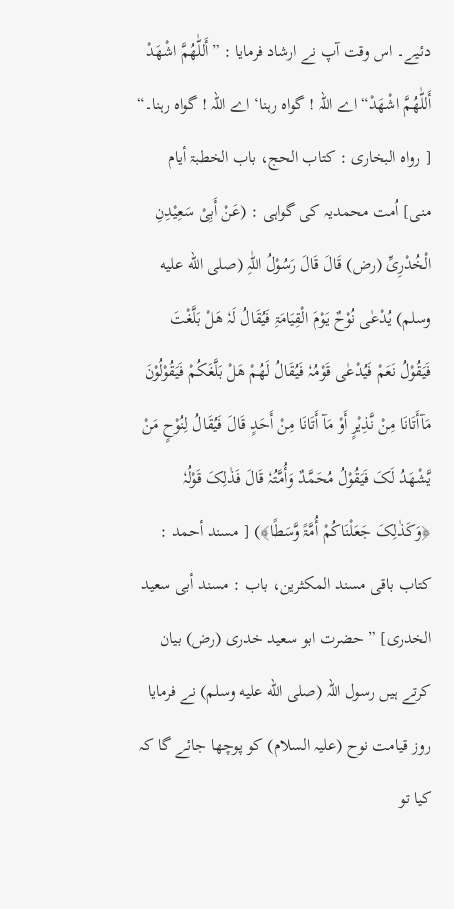دئیے۔ اس وقت آپ نے ارشاد فرمایا : ”أَللّٰھُمَّ اشْھَدْ أَللّٰھُمَّ اشْھَدْ“ اے اللہ ! گواہ رہنا‘ اے اللہ ! گواہ رہنا۔“ [ رواہ البخاری : کتاب الحج، باب الخطبۃ أیام منی] اُمت محمدیہ کی گواہی : (عَنْ أَبِیْ سَعِیْدِنِ الْخُدْرِیِّ (رض) قَالَ قَالَ رَسُوْلُ اللّٰہِ (صلى الله عليه وسلم) یُدْعٰی نُوْحٌ یَوْمَ الْقِیَامَۃِ فَیُقَالُ لَہٗ ھَلْ بَلَّغْتَ فَیَقُوْلُ نَعَمْ فَیُدْعٰی قَوْمُہٗ فَیُقَالُ لَھُمْ ھَلْ بَلَّغَکُمْ فَیَقُوْلُوْنَ مَآأَتَانَا مِنْ نَّذِیْرٍ أَوْ مَآ أَتَانَا مِنْ أَحَدٍ قَالَ فَیُقَالُ لِنُوْحٍ مَنْ یَّشْھَدُ لَکَ فَیَقُوْلُ مُحَمَّدٌ وَأُمَّتُہٗ قَالَ فَذٰلِکَ قَوْلُہٗ ﴿وَکَذٰلِکَ جَعَلْنَاکُمْ أُمَّۃً وَّسَطًا﴾) [ مسند أحمد : کتاب باقی مسند المکثرین، باب : مسند أبی سعید الخدری] ” حضرت ابو سعید خدری (رض) بیان کرتے ہیں رسول اللہ (صلى الله عليه وسلم) نے فرمایا روز قیامت نوح (علیہ السلام) کو پوچھا جائے گا کہ کیا تو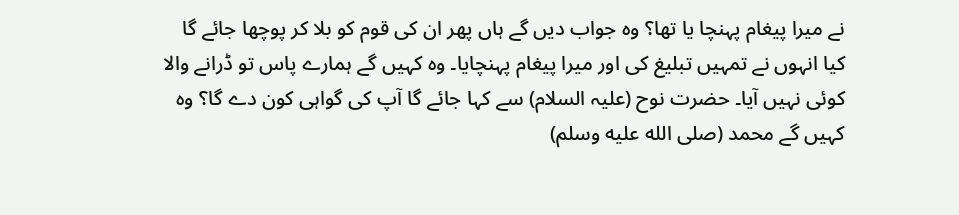نے میرا پیغام پہنچا یا تھا؟ وہ جواب دیں گے ہاں پھر ان کی قوم کو بلا کر پوچھا جائے گا کیا انہوں نے تمہیں تبلیغ کی اور میرا پیغام پہنچایا۔ وہ کہیں گے ہمارے پاس تو ڈرانے والا کوئی نہیں آیا۔ حضرت نوح (علیہ السلام) سے کہا جائے گا آپ کی گواہی کون دے گا؟ وہ کہیں گے محمد (صلى الله عليه وسلم)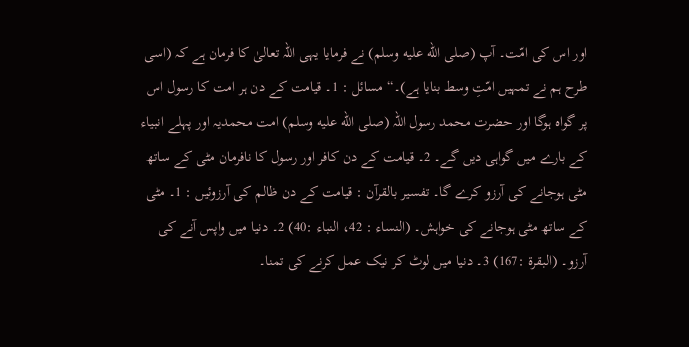اور اس کی امّت۔ آپ (صلى الله عليه وسلم) نے فرمایا یہی اللہ تعالیٰ کا فرمان ہے کہ (اسی طرح ہم نے تمہیں امّتِ وسط بنایا ہے)۔“ مسائل : 1۔ قیامت کے دن ہر امت کا رسول اس پر گواہ ہوگا اور حضرت محمد رسول اللہ (صلى الله عليه وسلم) امت محمدیہ اور پہلے انبیاء کے بارے میں گواہی دیں گے۔ 2۔ قیامت کے دن کافر اور رسول کا نافرمان مٹی کے ساتھ مٹی ہوجانے کی آرزو کرے گا۔ تفسیر بالقرآن : قیامت کے دن ظالم کی آرزوئیں : 1۔ مٹی کے ساتھ مٹی ہوجانے کی خواہش۔ (النساء : 42، النباء :40) 2۔ دنیا میں واپس آنے کی آرزو۔ (البقرۃ :167) 3۔ دنیا میں لوٹ کر نیک عمل کرنے کی تمنا۔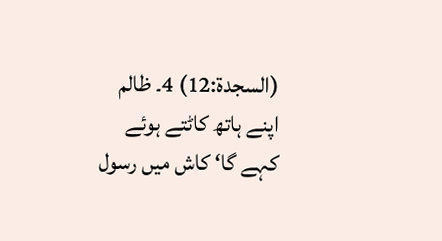(السجدۃ:12) 4۔ ظالم اپنے ہاتھ کاٹتے ہوئے کہے گا‘ کاش میں رسول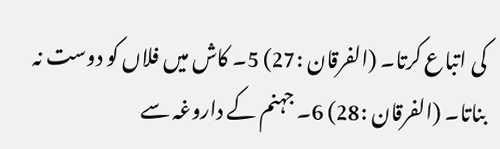کی اتباع کرتا۔ (الفرقان :27) 5۔ کاش میں فلاں کو دوست نہ بناتا۔ (الفرقان :28) 6۔ جہنم کے داروغہ سے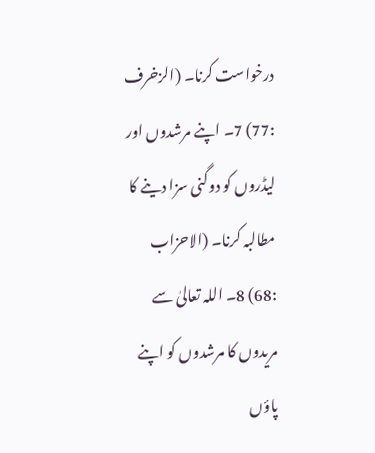درخواست کرنا۔ (الزخرف :77) 7۔ اپنے مرشدوں اور لیڈروں کو دوگنی سزا دینے کا مطالبہ کرنا۔ (الاحزاب :68) 8۔ اللہ تعالیٰ سے مریدوں کا مرشدوں کو اپنے پاؤں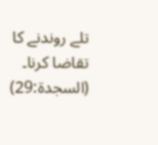تلے روندنے کا تقاضا کرنا۔ (السجدۃ:29)